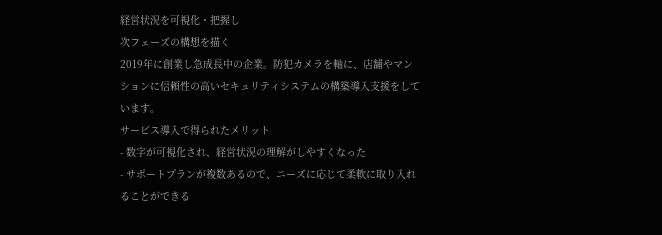経営状況を可視化・把握し
次フェーズの構想を描く
2019年に創業し急成長中の企業。防犯カメラを軸に、店舗やマンションに信頼性の高いセキュリティシステムの構築導入支援をしています。
サービス導入で得られたメリット
- 数字が可視化され、経営状況の理解がしやすくなった
- サポートプランが複数あるので、ニーズに応じて柔軟に取り入れることができる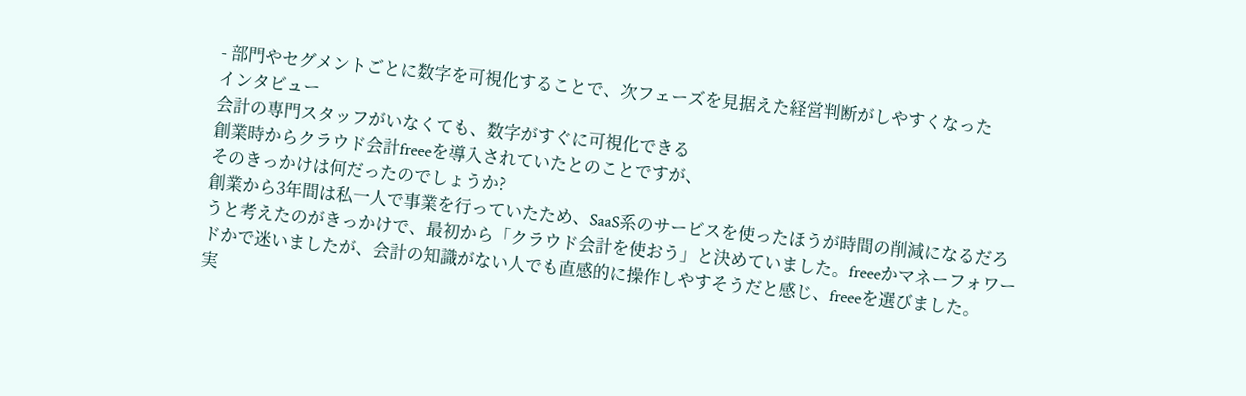- 部門やセグメントごとに数字を可視化することで、次フェーズを見据えた経営判断がしやすくなった
インタビュー
会計の専門スタッフがいなくても、数字がすぐに可視化できる
創業時からクラウド会計freeeを導入されていたとのことですが、
そのきっかけは何だったのでしょうか?
創業から3年間は私一人で事業を行っていたため、SaaS系のサービスを使ったほうが時間の削減になるだろうと考えたのがきっかけで、最初から「クラウド会計を使おう」と決めていました。freeeかマネーフォワードかで迷いましたが、会計の知識がない人でも直感的に操作しやすそうだと感じ、freeeを選びました。
実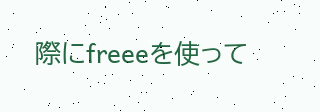際にfreeeを使って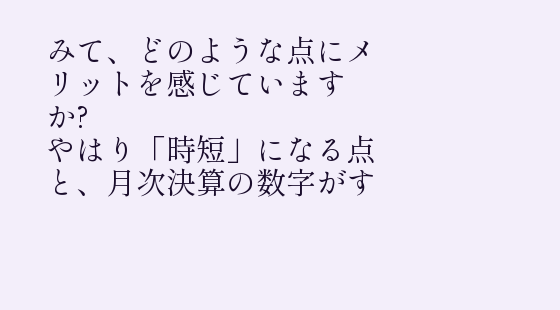みて、どのような点にメリットを感じていますか?
やはり「時短」になる点と、月次決算の数字がす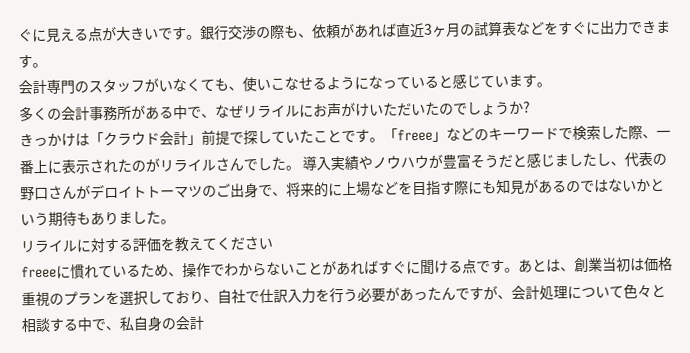ぐに見える点が大きいです。銀行交渉の際も、依頼があれば直近3ヶ月の試算表などをすぐに出力できます。
会計専門のスタッフがいなくても、使いこなせるようになっていると感じています。
多くの会計事務所がある中で、なぜリライルにお声がけいただいたのでしょうか?
きっかけは「クラウド会計」前提で探していたことです。「freee」などのキーワードで検索した際、一番上に表示されたのがリライルさんでした。 導入実績やノウハウが豊富そうだと感じましたし、代表の野口さんがデロイトトーマツのご出身で、将来的に上場などを目指す際にも知見があるのではないかという期待もありました。
リライルに対する評価を教えてください
freeeに慣れているため、操作でわからないことがあればすぐに聞ける点です。あとは、創業当初は価格重視のプランを選択しており、自社で仕訳入力を行う必要があったんですが、会計処理について色々と相談する中で、私自身の会計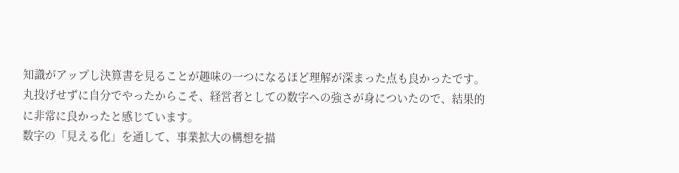知識がアップし決算書を見ることが趣味の一つになるほど理解が深まった点も良かったです。
丸投げせずに自分でやったからこそ、経営者としての数字への強さが身についたので、結果的に非常に良かったと感じています。
数字の「見える化」を通して、事業拡大の構想を描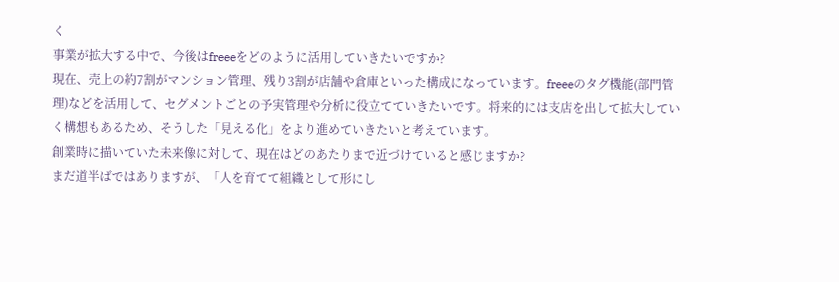く
事業が拡大する中で、今後はfreeeをどのように活用していきたいですか?
現在、売上の約7割がマンション管理、残り3割が店舗や倉庫といった構成になっています。freeeのタグ機能(部門管理)などを活用して、セグメントごとの予実管理や分析に役立てていきたいです。将来的には支店を出して拡大していく構想もあるため、そうした「見える化」をより進めていきたいと考えています。
創業時に描いていた未来像に対して、現在はどのあたりまで近づけていると感じますか?
まだ道半ばではありますが、「人を育てて組織として形にし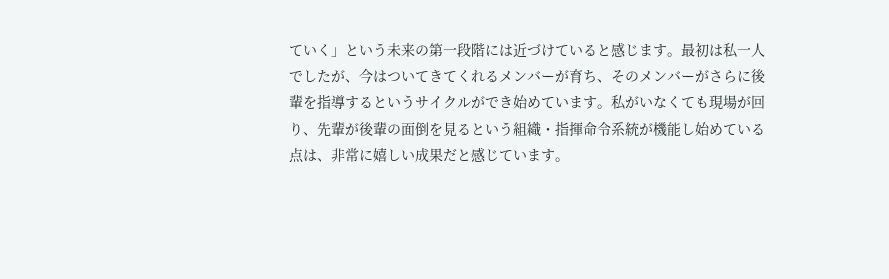ていく」という未来の第一段階には近づけていると感じます。最初は私一人でしたが、今はついてきてくれるメンバーが育ち、そのメンバーがさらに後輩を指導するというサイクルができ始めています。私がいなくても現場が回り、先輩が後輩の面倒を見るという組織・指揮命令系統が機能し始めている点は、非常に嬉しい成果だと感じています。